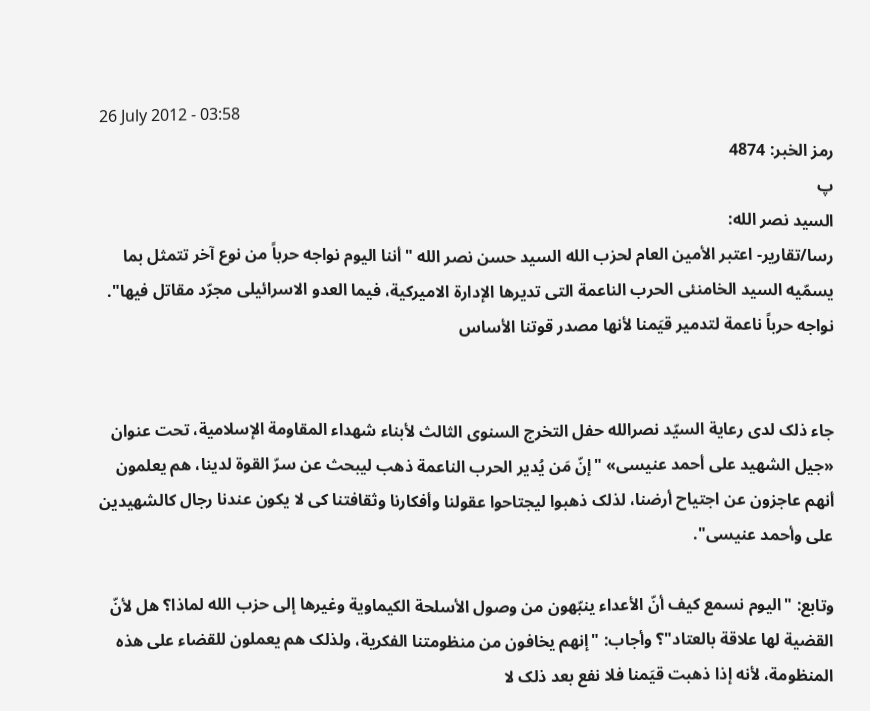26 July 2012 - 03:58
رمز الخبر: 4874
پ
السید نصر الله:
رسا/تقاریر- اعتبر الأمین العام لحزب الله السید حسن نصر الله "أننا الیوم نواجه حرباً من نوع آخر تتمثل بما یسمّیه السید الخامنئی الحرب الناعمة التی تدیرها الإدارة الامیرکیة، فیما العدو الاسرائیلی مجرّد مقاتل فیها".
نواجه حرباً ناعمة لتدمیر قیَمنا لأنها مصدر قوتنا الأساس


جاء ذلک لدى رعایة السیّد نصرالله حفل التخرج السنوی الثالث لأبناء شهداء المقاومة الإسلامیة، تحت عنوان «جیل الشهید علی أحمد عنیسی» "إنّ مَن یُدیر الحرب الناعمة ذهب لیبحث عن سرّ القوة لدینا، هم یعلمون أنهم عاجزون عن اجتیاح أرضنا، لذلک ذهبوا لیجتاحوا عقولنا وأفکارنا وثقافتنا کی لا یکون عندنا رجال کالشهیدین علی وأحمد عنیسی".

وتابع: "الیوم نسمع کیف أنّ الأعداء ینبّهون من وصول الأسلحة الکیماویة وغیرها إلى حزب الله لماذا؟ هل لأنّ القضیة لها علاقة بالعتاد"؟ وأجاب: "إنهم یخافون من منظومتنا الفکریة، ولذلک هم یعملون للقضاء على هذه المنظومة، لأنه إذا ذهبت قیَمنا فلا نفع بعد ذلک لا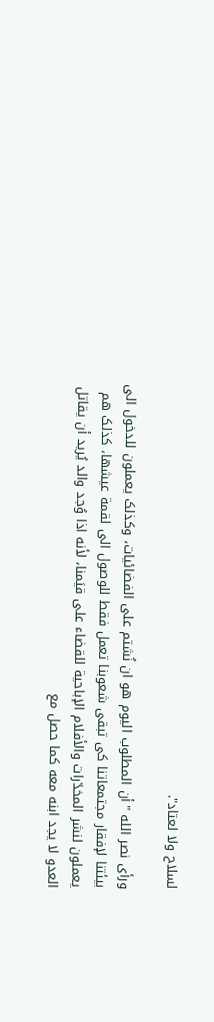لسلاح ولا لعتاد".

ورأى نصر الله "أن المطلوب الیوم هو ان نُشتم على الفضائیات، وکذلک یعملون للدخول الى بیئتنا لإفقار مجتمعاتنا کی تبقى شعوبنا تعمل فقط للوصول الى لقمة عیشها، کذلک هم یعملون لنشر المخدّرات والأفلام الإباحیة للقضاء على قیَمنا، لأنه اذا وُجد والد یُرید أن یقاتل العدو لا یجد ابنه معه کما حصل مع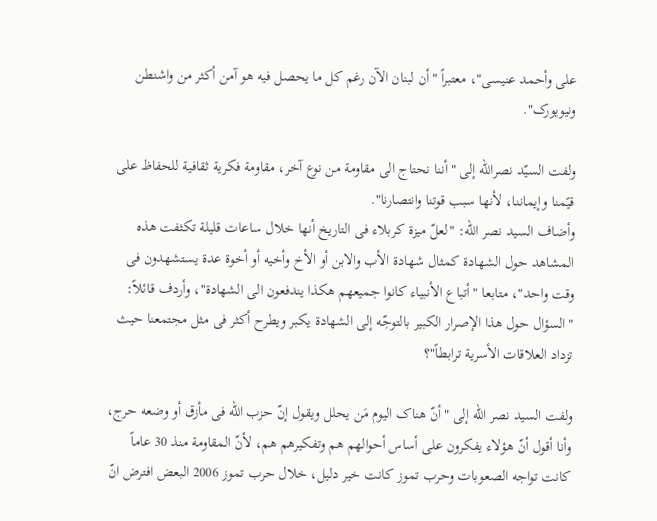علی وأحمد عنیسی"، معتبراً "أن لبنان الآن رغم کل ما یحصل فیه هو آمن أکثر من واشنطن ونیویورک".

ولفت السیّد نصرالله إلى "أننا نحتاج الى مقاومة من نوع آخر، مقاومة فکریة ثقافیة للحفاظ على قیًمنا وإیماننا، لأنها سبب قوتنا وانتصارنا".
وأضاف السید نصر الله: "لعلّ میزة کربلاء فی التاریخ أنها خلال ساعات قلیلة تکثفت هذه المشاهد حول الشهادة کمثال شهادة الأب والابن أو الأخ وأخیه أو أخوة عدة یستشهدون فی وقت واحد"، متابعا "أتباع الأنبیاء کانوا جمیعهم هکذا یندفعون الى الشهادة"، وأردف قائلاً: "السؤال حول هذا الإصرار الکبیر بالتوجّه إلى الشهادة یکبر ویطرح أکثر فی مثل مجتمعنا حیث تزداد العلاقات الأسریة ترابطاً"؟

ولفت السید نصر الله إلى "أنّ هناک الیوم مَن یحلل ویقول إنّ حزب الله فی مأزق أو وضعه حرج، وأنا أقول أنّ هؤلاء یفکرون على أساس أحوالهم هم وتفکیرهم هم، لأنّ المقاومة منذ 30 عاماً کانت تواجه الصعوبات وحرب تموز کانت خیر دلیل، خلال حرب تموز 2006 البعض افترض انّ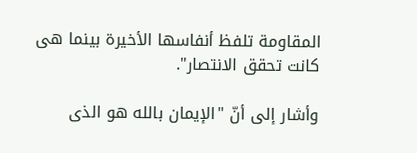المقاومة تلفظ أنفاسها الأخیرة بینما هی کانت تحقق الانتصار".

وأشار إلى أنّ "الإیمان بالله هو الذی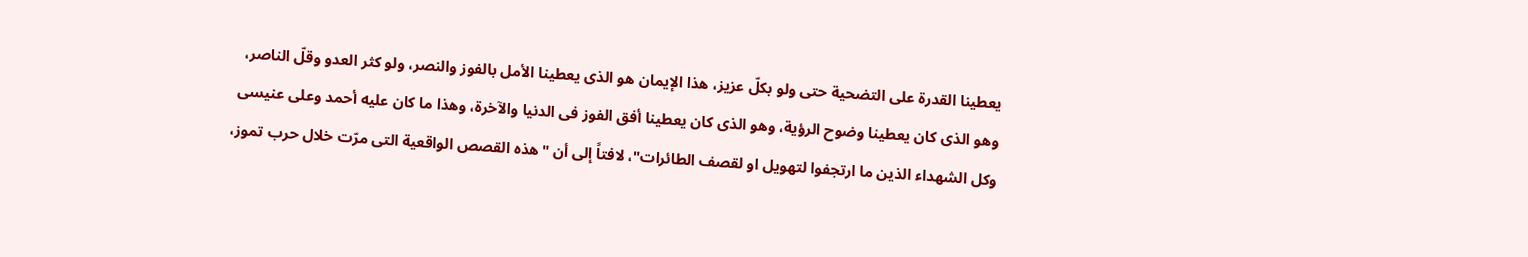یعطینا القدرة على التضحیة حتى ولو بکلّ عزیز، هذا الإیمان هو الذی یعطینا الأمل بالفوز والنصر، ولو کثر العدو وقلّ الناصر، وهو الذی کان یعطینا وضوح الرؤیة، وهو الذی کان یعطینا أفق الفوز فی الدنیا والآخرة، وهذا ما کان علیه أحمد وعلی عنیسی وکل الشهداء الذین ما ارتجفوا لتهویل او لقصف الطائرات"، لافتاً إلى أن "هذه القصص الواقعیة التی مرّت خلال حرب تموز،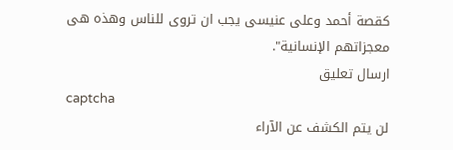کقصة أحمد وعلی عنیسی یجب ان تروى للناس وهذه هی معجزاتهم الإنسانیة".
ارسال تعليق
captcha
لن يتم الكشف عن الآراء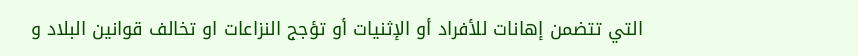التي تتضمن إهانات للأفراد أو الإثنيات أو تؤجج النزاعات او تخالف قوانين البلاد و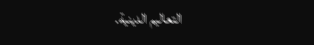التعالیم الدينية.